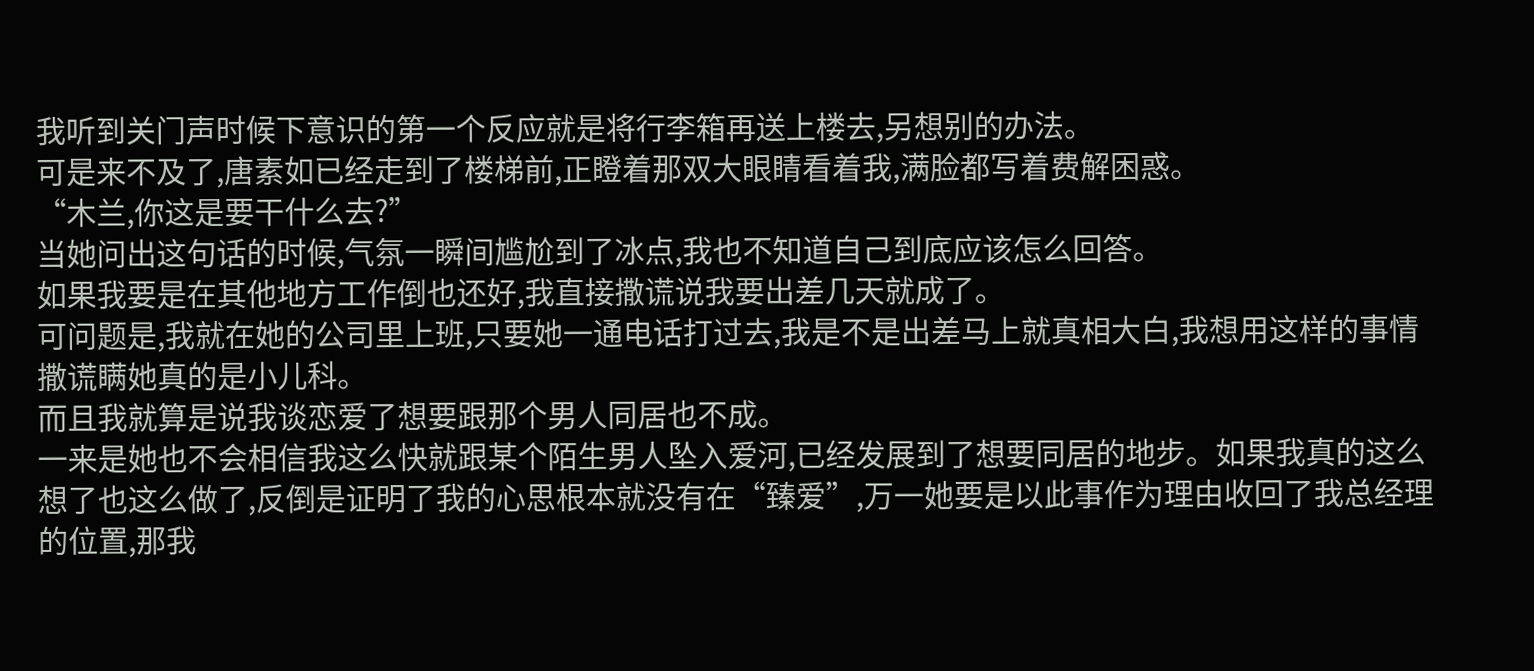我听到关门声时候下意识的第一个反应就是将行李箱再送上楼去,另想别的办法。
可是来不及了,唐素如已经走到了楼梯前,正瞪着那双大眼睛看着我,满脸都写着费解困惑。
“木兰,你这是要干什么去?”
当她问出这句话的时候,气氛一瞬间尴尬到了冰点,我也不知道自己到底应该怎么回答。
如果我要是在其他地方工作倒也还好,我直接撒谎说我要出差几天就成了。
可问题是,我就在她的公司里上班,只要她一通电话打过去,我是不是出差马上就真相大白,我想用这样的事情撒谎瞒她真的是小儿科。
而且我就算是说我谈恋爱了想要跟那个男人同居也不成。
一来是她也不会相信我这么快就跟某个陌生男人坠入爱河,已经发展到了想要同居的地步。如果我真的这么想了也这么做了,反倒是证明了我的心思根本就没有在“臻爱”,万一她要是以此事作为理由收回了我总经理的位置,那我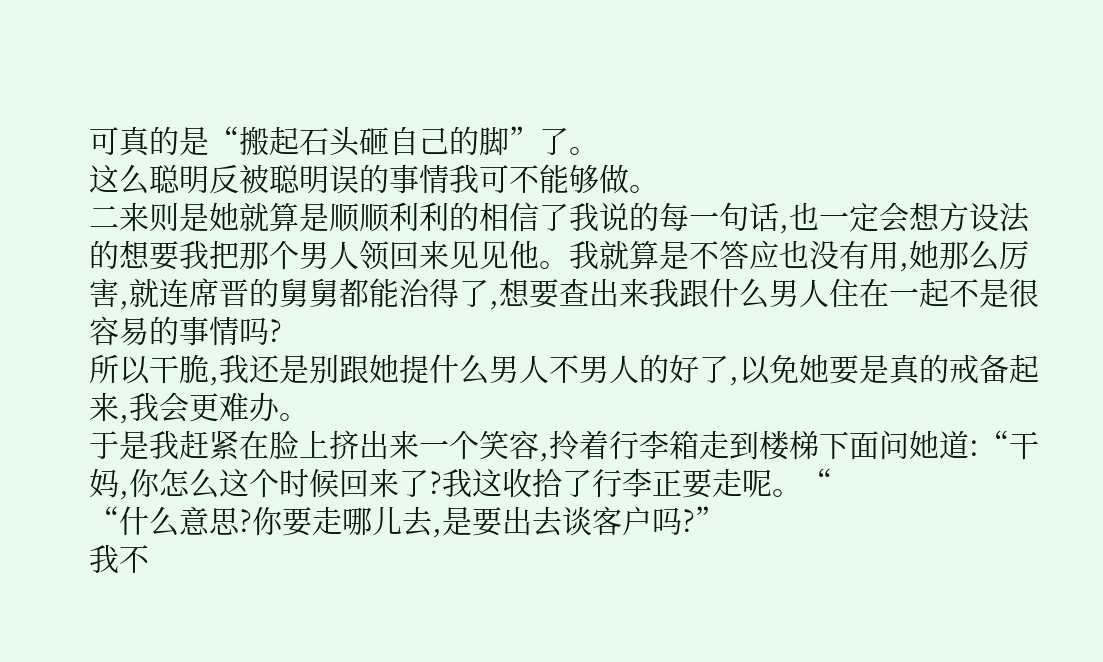可真的是“搬起石头砸自己的脚”了。
这么聪明反被聪明误的事情我可不能够做。
二来则是她就算是顺顺利利的相信了我说的每一句话,也一定会想方设法的想要我把那个男人领回来见见他。我就算是不答应也没有用,她那么厉害,就连席晋的舅舅都能治得了,想要查出来我跟什么男人住在一起不是很容易的事情吗?
所以干脆,我还是别跟她提什么男人不男人的好了,以免她要是真的戒备起来,我会更难办。
于是我赶紧在脸上挤出来一个笑容,拎着行李箱走到楼梯下面问她道:“干妈,你怎么这个时候回来了?我这收拾了行李正要走呢。“
“什么意思?你要走哪儿去,是要出去谈客户吗?”
我不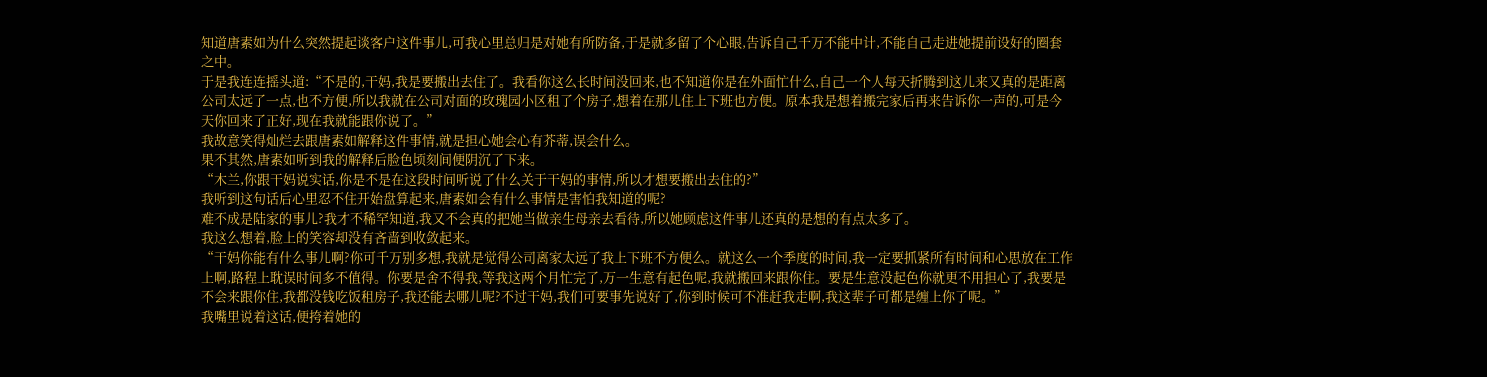知道唐素如为什么突然提起谈客户这件事儿,可我心里总归是对她有所防备,于是就多留了个心眼,告诉自己千万不能中计,不能自己走进她提前设好的圈套之中。
于是我连连摇头道:“不是的,干妈,我是要搬出去住了。我看你这么长时间没回来,也不知道你是在外面忙什么,自己一个人每天折腾到这儿来又真的是距离公司太远了一点,也不方便,所以我就在公司对面的玫瑰园小区租了个房子,想着在那儿住上下班也方便。原本我是想着搬完家后再来告诉你一声的,可是今天你回来了正好,现在我就能跟你说了。”
我故意笑得灿烂去跟唐素如解释这件事情,就是担心她会心有芥蒂,误会什么。
果不其然,唐素如听到我的解释后脸色顷刻间便阴沉了下来。
“木兰,你跟干妈说实话,你是不是在这段时间听说了什么关于干妈的事情,所以才想要搬出去住的?”
我听到这句话后心里忍不住开始盘算起来,唐素如会有什么事情是害怕我知道的呢?
难不成是陆家的事儿?我才不稀罕知道,我又不会真的把她当做亲生母亲去看待,所以她顾虑这件事儿还真的是想的有点太多了。
我这么想着,脸上的笑容却没有吝啬到收敛起来。
“干妈你能有什么事儿啊?你可千万别多想,我就是觉得公司离家太远了我上下班不方便么。就这么一个季度的时间,我一定要抓紧所有时间和心思放在工作上啊,路程上耽误时间多不值得。你要是舍不得我,等我这两个月忙完了,万一生意有起色呢,我就搬回来跟你住。要是生意没起色你就更不用担心了,我要是不会来跟你住,我都没钱吃饭租房子,我还能去哪儿呢?不过干妈,我们可要事先说好了,你到时候可不准赶我走啊,我这辈子可都是缠上你了呢。”
我嘴里说着这话,便挎着她的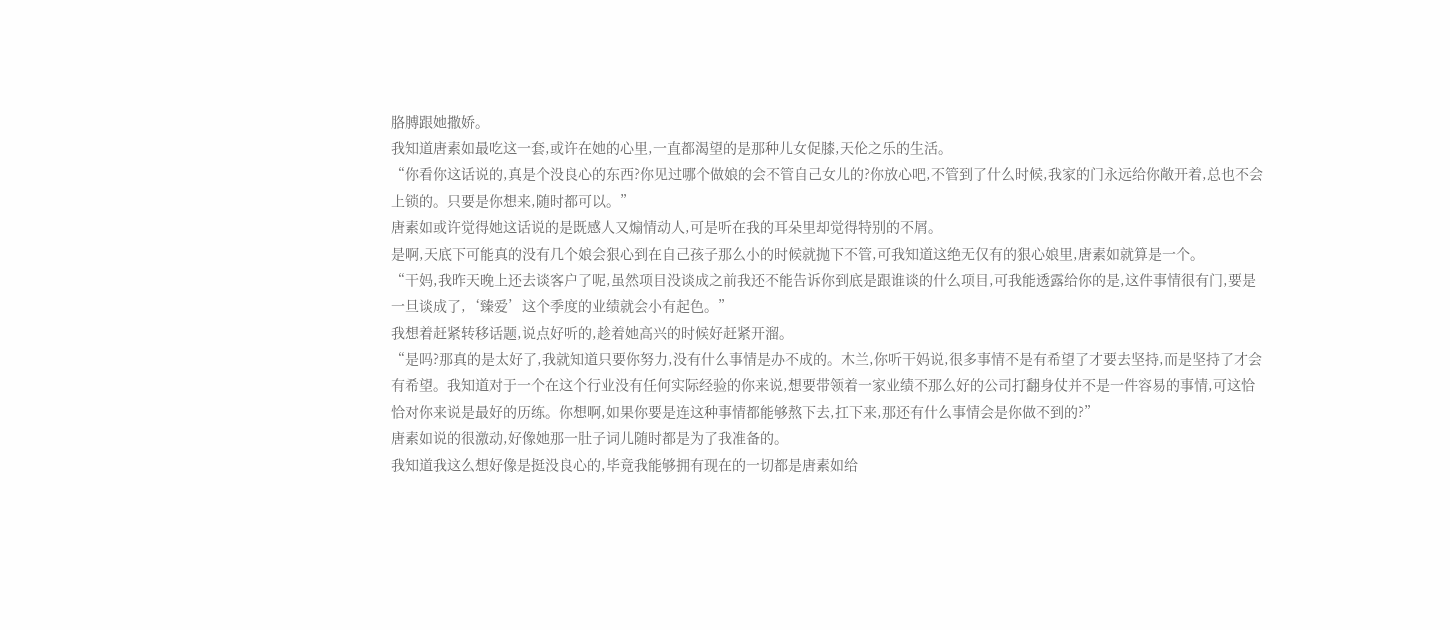胳膊跟她撒娇。
我知道唐素如最吃这一套,或许在她的心里,一直都渴望的是那种儿女促膝,天伦之乐的生活。
“你看你这话说的,真是个没良心的东西?你见过哪个做娘的会不管自己女儿的?你放心吧,不管到了什么时候,我家的门永远给你敞开着,总也不会上锁的。只要是你想来,随时都可以。”
唐素如或许觉得她这话说的是既感人又煽情动人,可是听在我的耳朵里却觉得特别的不屑。
是啊,天底下可能真的没有几个娘会狠心到在自己孩子那么小的时候就抛下不管,可我知道这绝无仅有的狠心娘里,唐素如就算是一个。
“干妈,我昨天晚上还去谈客户了呢,虽然项目没谈成之前我还不能告诉你到底是跟谁谈的什么项目,可我能透露给你的是,这件事情很有门,要是一旦谈成了,‘臻爱’这个季度的业绩就会小有起色。”
我想着赶紧转移话题,说点好听的,趁着她高兴的时候好赶紧开溜。
“是吗?那真的是太好了,我就知道只要你努力,没有什么事情是办不成的。木兰,你听干妈说,很多事情不是有希望了才要去坚持,而是坚持了才会有希望。我知道对于一个在这个行业没有任何实际经验的你来说,想要带领着一家业绩不那么好的公司打翻身仗并不是一件容易的事情,可这恰恰对你来说是最好的历练。你想啊,如果你要是连这种事情都能够熬下去,扛下来,那还有什么事情会是你做不到的?”
唐素如说的很激动,好像她那一肚子词儿随时都是为了我准备的。
我知道我这么想好像是挺没良心的,毕竟我能够拥有现在的一切都是唐素如给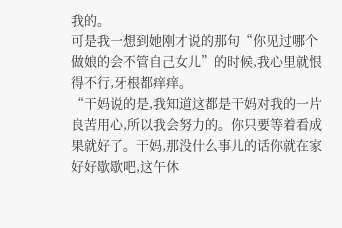我的。
可是我一想到她刚才说的那句“你见过哪个做娘的会不管自己女儿”的时候,我心里就恨得不行,牙根都痒痒。
“干妈说的是,我知道这都是干妈对我的一片良苦用心,所以我会努力的。你只要等着看成果就好了。干妈,那没什么事儿的话你就在家好好歇歇吧,这午休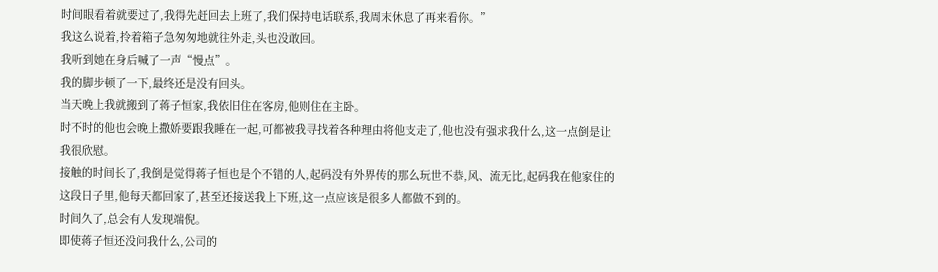时间眼看着就要过了,我得先赶回去上班了,我们保持电话联系,我周末休息了再来看你。”
我这么说着,拎着箱子急匆匆地就往外走,头也没敢回。
我听到她在身后喊了一声“慢点”。
我的脚步顿了一下,最终还是没有回头。
当天晚上我就搬到了蒋子恒家,我依旧住在客房,他则住在主卧。
时不时的他也会晚上撒娇要跟我睡在一起,可都被我寻找着各种理由将他支走了,他也没有强求我什么,这一点倒是让我很欣慰。
接触的时间长了,我倒是觉得蒋子恒也是个不错的人,起码没有外界传的那么玩世不恭,风、流无比,起码我在他家住的这段日子里,他每天都回家了,甚至还接送我上下班,这一点应该是很多人都做不到的。
时间久了,总会有人发现端倪。
即使蒋子恒还没问我什么,公司的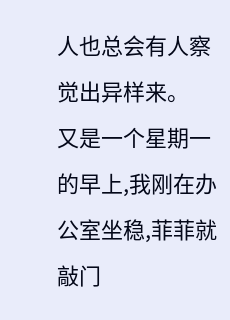人也总会有人察觉出异样来。
又是一个星期一的早上,我刚在办公室坐稳,菲菲就敲门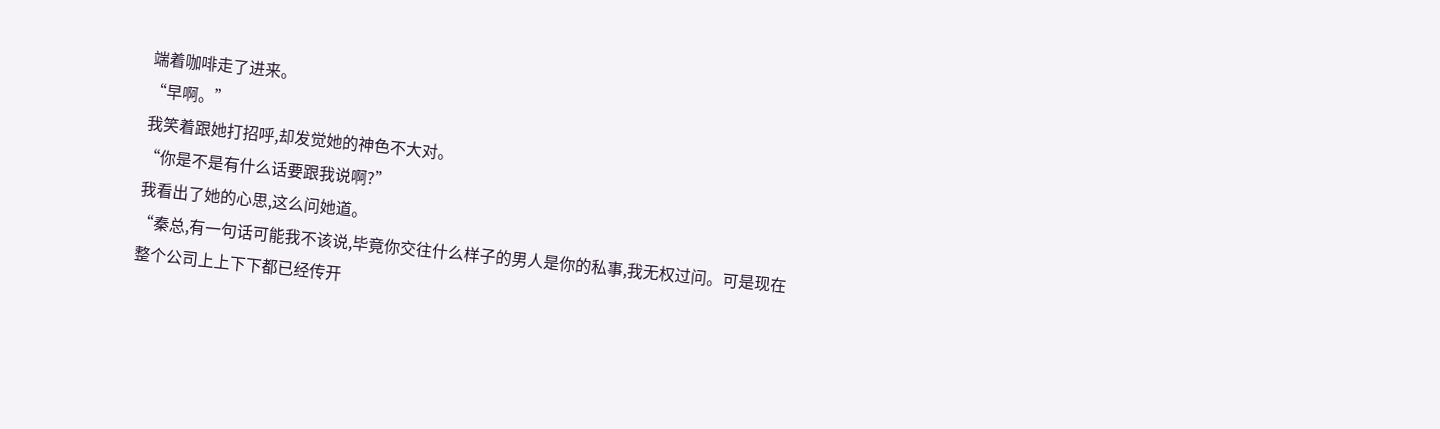端着咖啡走了进来。
“早啊。”
我笑着跟她打招呼,却发觉她的神色不大对。
“你是不是有什么话要跟我说啊?”
我看出了她的心思,这么问她道。
“秦总,有一句话可能我不该说,毕竟你交往什么样子的男人是你的私事,我无权过问。可是现在整个公司上上下下都已经传开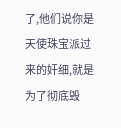了,他们说你是天使珠宝派过来的奸细,就是为了彻底毁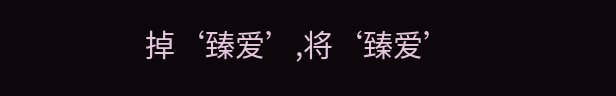掉‘臻爱’,将‘臻爱’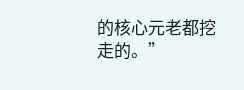的核心元老都挖走的。”